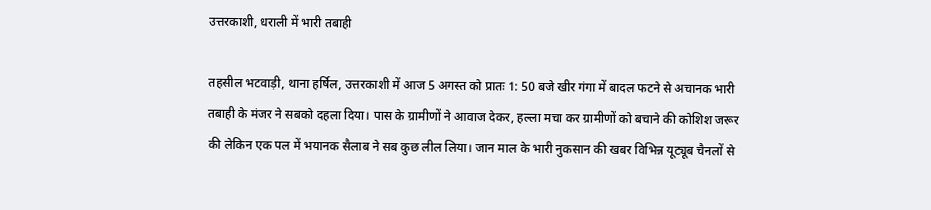उत्तरकाशी, धराली में भारी तबाही

तहसील भटवाड़ी, थाना हर्षिल, उत्तरकाशी में आज 5 अगस्त को प्रातः 1: 50 बजे खीर गंगा में बादल फटने से अचानक भारी तबाही के मंजर ने सबको दहला दिया। पास के ग्रामीणों ने आवाज देकर, हल्ला मचा कर ग्रामीणों को बचाने की कोशिश जरूर की लेकिन एक पल में भयानक सैलाब ने सब कुछ लील लिया। जान माल के भारी नुकसान की खबर विभिन्न यूट्यूब चैनलों से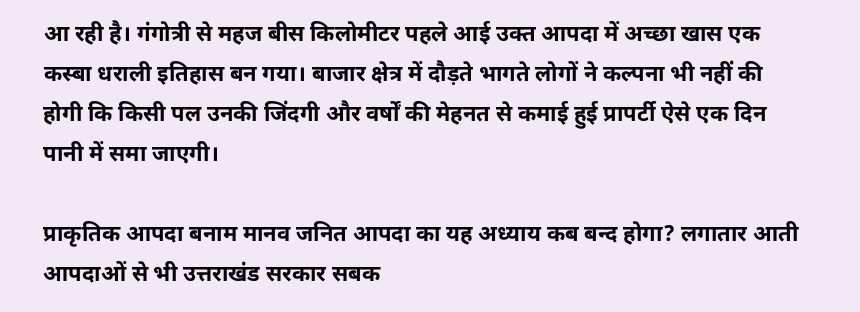आ रही है। गंगोत्री से महज बीस किलोमीटर पहले आई उक्त आपदा में अच्छा खास एक कस्बा धराली इतिहास बन गया। बाजार क्षेत्र में दौड़ते भागते लोगों ने कल्पना भी नहीं की होगी कि किसी पल उनकी जिंदगी और वर्षों की मेहनत से कमाई हुई प्रापर्टी ऐसे एक दिन पानी में समा जाएगी।

प्राकृतिक आपदा बनाम मानव जनित आपदा का यह अध्याय कब बन्द होगा? लगातार आती आपदाओं से भी उत्तराखंड सरकार सबक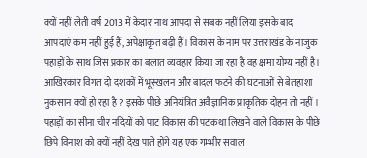क्यों नहीं लेती वर्ष 2013 में केदार नाथ आपदा से सबक नहीं लिया इसके बाद आपदाएं कम नहीं हुई हैं, अपेक्षाकृत बढ़ी हैं। विकास के नाम पर उत्तराखंड के नाजुक पहाड़ों के साथ जिस प्रकार का बलात व्यवहार किया जा रहा है वह क्षमा योग्य नहीं है। आखिरकार विगत दो दशकों में भूस्खलन और बादल फटने की घटनाओं से बेतहाशा नुकसान क्यों हो रहा है ? इसके पीछे अनियंत्रित अवैज्ञानिक प्राकृतिक दोहन तो नहीं । पहाड़ों का सीना चीर नदियों को पाट विकास की पटकथा लिखने वाले विकास के पीछे छिपे विनाश को क्यों नहीं देख पाते होंगे यह एक गम्भीर सवाल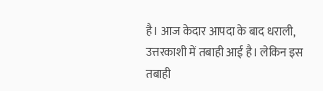है। आज केदार आपदा के बाद धराली, उत्तरकाशी में तबाही आई है। लेकिन इस तबाही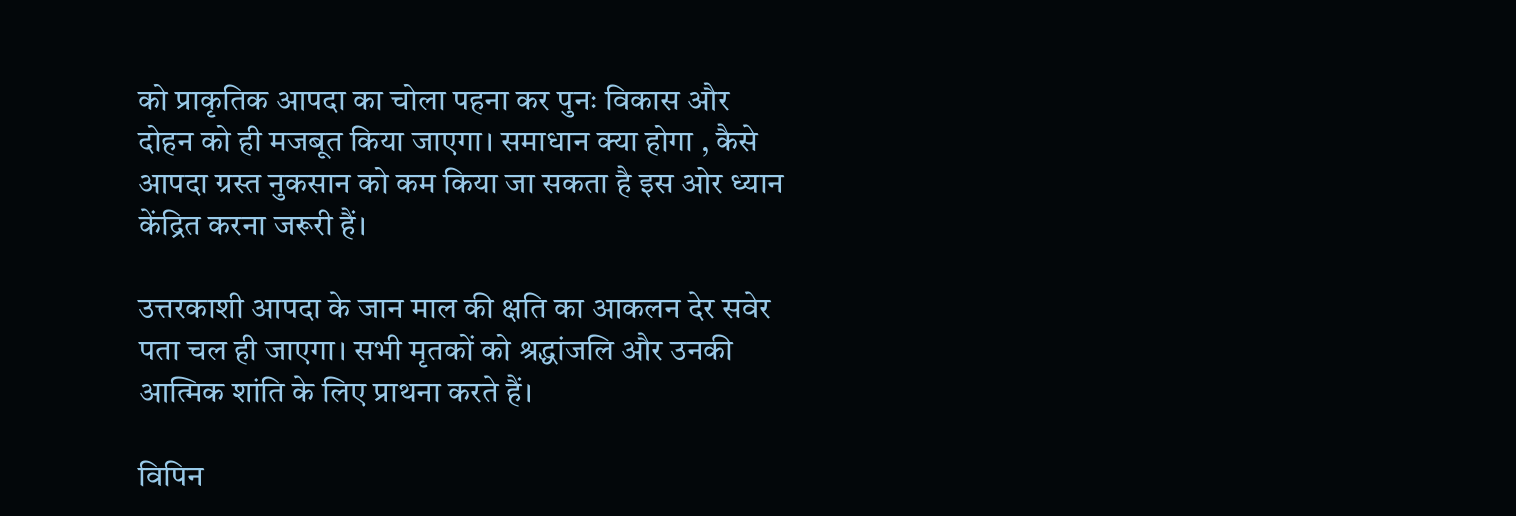को प्राकृतिक आपदा का चोला पहना कर पुनः विकास और दोहन को ही मजबूत किया जाएगा। समाधान क्या होगा , कैसे आपदा ग्रस्त नुकसान को कम किया जा सकता है इस ओर ध्यान केंद्रित करना जरूरी हैं।

उत्तरकाशी आपदा के जान माल की क्षति का आकलन देर सवेर पता चल ही जाएगा। सभी मृतकों को श्रद्धांजलि और उनकी आत्मिक शांति के लिए प्राथना करते हैं।

विपिन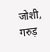जोशी, गरुड़